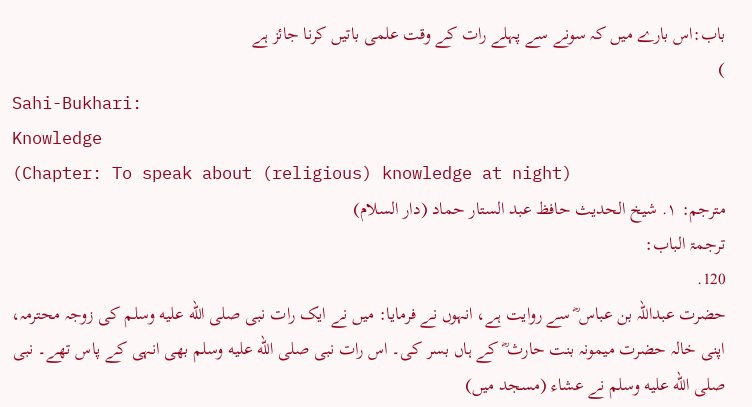باب:اس بارے میں کہ سونے سے پہلے رات کے وقت علمی باتیں کرنا جائز ہے
)
Sahi-Bukhari:
Knowledge
(Chapter: To speak about (religious) knowledge at night)
مترجم: ١. شیخ الحدیث حافظ عبد الستار حماد (دار السلام)
ترجمۃ الباب:
120.
حضرت عبداللہ بن عباس ؓ سے روایت ہے، انہوں نے فرمایا: میں نے ایک رات نبی صلى الله عليه وسلم کی زوجہ محترمہ، اپنی خالہ حضرت میمونہ بنت حارث ؓ کے ہاں بسر کی۔ اس رات نبی صلى الله عليه وسلم بھی انہی کے پاس تھے۔ نبی صلى الله عليه وسلم نے عشاء (مسجد میں)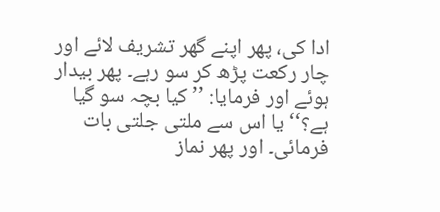ادا کی، پھر اپنے گھر تشریف لائے اور چار رکعت پڑھ کر سو رہے۔ پھر بیدار ہوئے اور فرمایا: ’’کیا بچہ سو گیا ہے؟‘‘ یا اس سے ملتی جلتی بات فرمائی۔ اور پھر نماز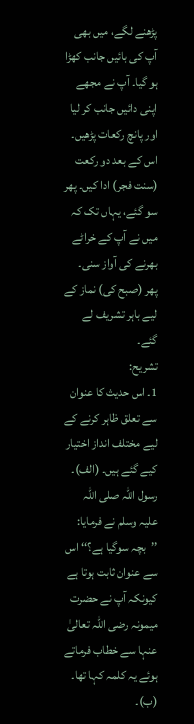پڑھنے لگے، میں بھی آپ کی بائیں جانب کھڑا ہو گیا۔ آپ نے مجھے اپنی دائیں جانب کر لیا اور پانچ رکعات پڑھیں۔ اس کے بعد دو رکعت (سنت فجر) ادا کیں۔ پھر سو گئے، یہاں تک کہ میں نے آپ کے خراٹے بھرنے کی آواز سنی۔ پھر (صبح کی) نماز کے لیے باہر تشریف لے گئے۔
تشریح:
1۔ اس حدیث کا عنوان سے تعلق ظاہر کرنے کے لیے مختلف انداز اختیار کیے گئے ہیں۔ (الف)۔ رسول اللہ صلی اللہ علیہ وسلم نے فرمایا: ’’بچہ سوگیا ہے؟‘‘ اس سے عنوان ثابت ہوتا ہے کیونکہ آپ نے حضرت میمونہ رضی اللہ تعالیٰ عنہا سے خطاب فرماتے ہوئے یہ کلمہ کہا تھا۔ (ب)۔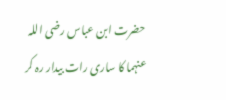حضرت ابن عباس رضی اللہ عنہما کا ساری رات بیدار رہ کر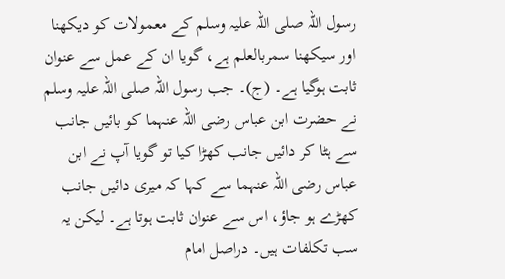رسول اللہ صلی اللہ علیہ وسلم کے معمولات کو دیکھنا اور سیکھنا سمربالعلم ہے، گویا ان کے عمل سے عنوان ثابت ہوگیا ہے۔ (ج)۔ جب رسول اللہ صلی اللہ علیہ وسلم نے حضرت ابن عباس رضی اللہ عنہما کو بائیں جانب سے ہٹا کر دائیں جانب کھڑا کیا تو گویا آپ نے ابن عباس رضی اللہ عنہما سے کہا کہ میری دائیں جانب کھڑے ہو جاؤ، اس سے عنوان ثابت ہوتا ہے۔ لیکن یہ سب تکلفات ہیں۔ دراصل امام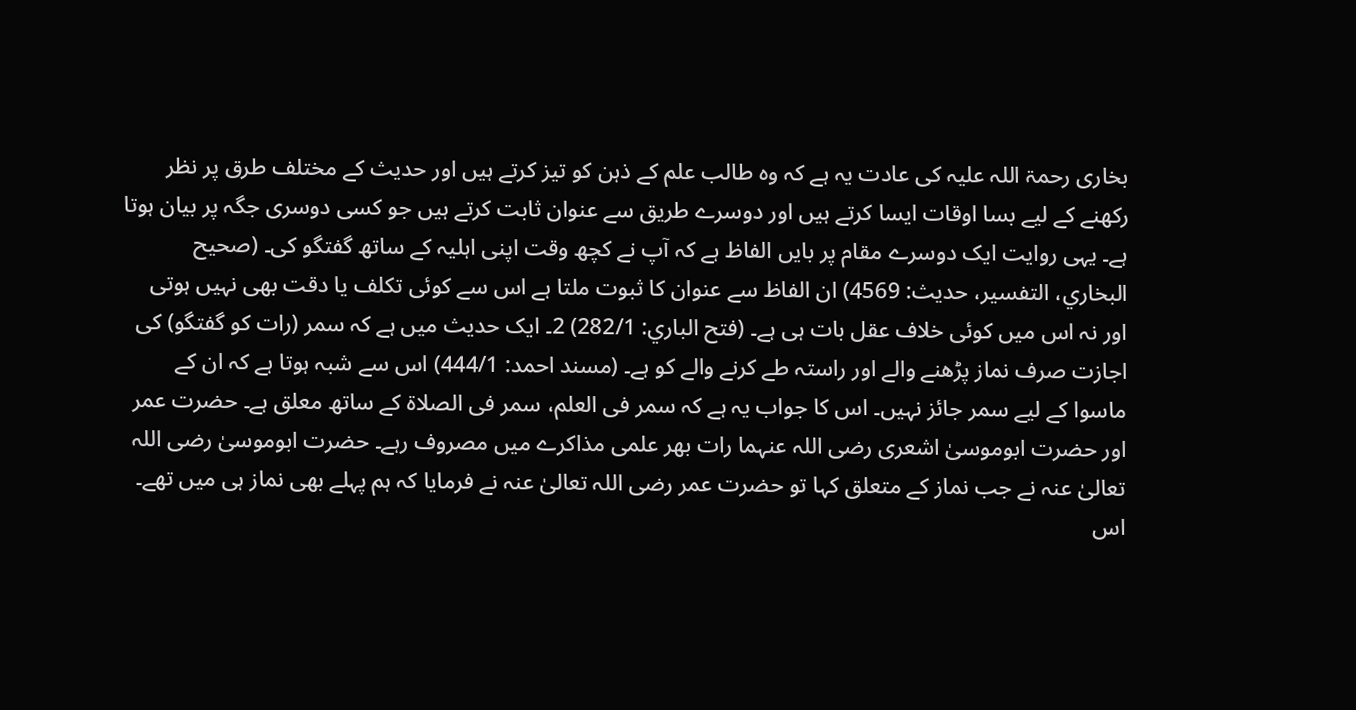بخاری رحمۃ اللہ علیہ کی عادت یہ ہے کہ وہ طالب علم کے ذہن کو تیز کرتے ہیں اور حدیث کے مختلف طرق پر نظر رکھنے کے لیے بسا اوقات ایسا کرتے ہیں اور دوسرے طریق سے عنوان ثابت کرتے ہیں جو کسی دوسری جگہ پر بیان ہوتا ہے۔ یہی روایت ایک دوسرے مقام پر بایں الفاظ ہے کہ آپ نے کچھ وقت اپنی اہلیہ کے ساتھ گفتگو کی۔ (صحیح البخاري، التفسیر، حدیث: 4569) ان الفاظ سے عنوان کا ثبوت ملتا ہے اس سے کوئی تکلف یا دقت بھی نہیں ہوتی اور نہ اس میں کوئی خلاف عقل بات ہی ہے۔ (فتح الباري: 282/1) 2۔ ایک حدیث میں ہے کہ سمر (رات کو گفتگو) کی اجازت صرف نماز پڑھنے والے اور راستہ طے کرنے والے کو ہے۔ (مسند احمد: 444/1) اس سے شبہ ہوتا ہے کہ ان کے ماسوا کے لیے سمر جائز نہیں۔ اس کا جواب یہ ہے کہ سمر فی العلم، سمر فى الصلاة کے ساتھ معلق ہے۔ حضرت عمر اور حضرت ابوموسیٰ اشعری رضی اللہ عنہما رات بھر علمی مذاکرے میں مصروف رہے۔ حضرت ابوموسیٰ رضی اللہ تعالیٰ عنہ نے جب نماز کے متعلق کہا تو حضرت عمر رضی اللہ تعالیٰ عنہ نے فرمایا کہ ہم پہلے بھی نماز ہی میں تھے۔ اس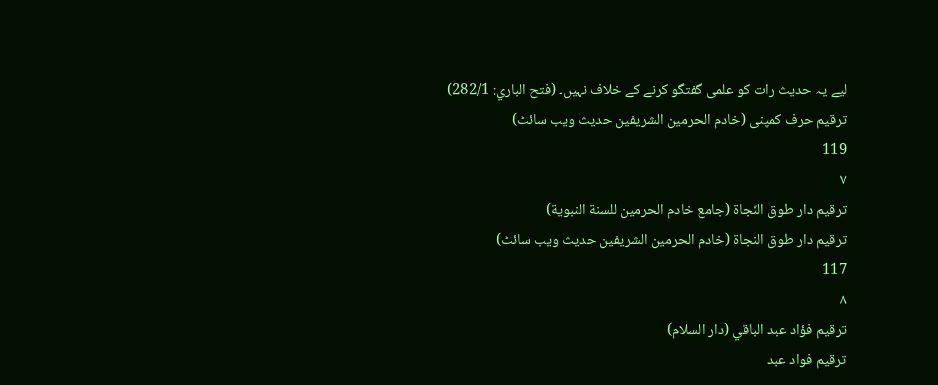لیے یہ حدیث رات کو علمی گفتگو کرنے کے خلاف نہیں۔ (فتح الباري: 282/1)
ترقیم حرف کمپنی (خادم الحرمین الشریفین حدیث ویب سائٹ)
119
٧
ترقيم دار طوق النّجاة (جامع خادم الحرمين للسنة النبوية)
ترقیم دار طوق النجاۃ (خادم الحرمین الشریفین حدیث ویب سائٹ)
117
٨
ترقيم فؤاد عبد الباقي (دار السلام)
ترقیم فواد عبد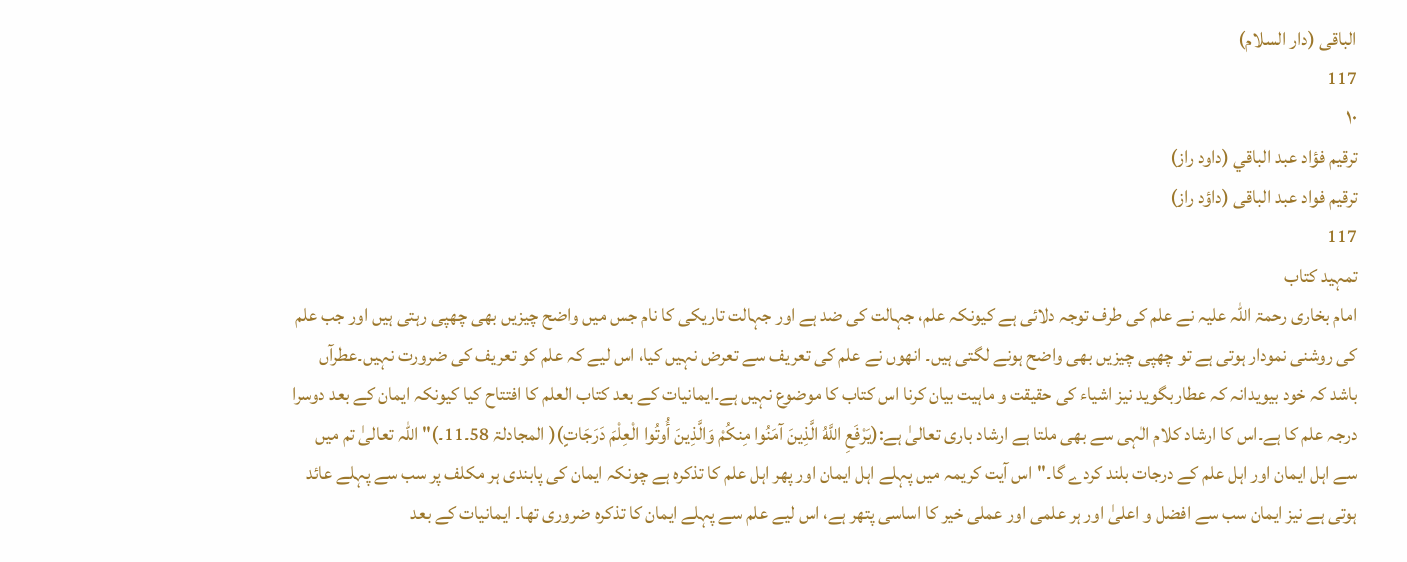الباقی (دار السلام)
117
١٠
ترقيم فؤاد عبد الباقي (داود راز)
ترقیم فواد عبد الباقی (داؤد راز)
117
تمہید کتاب
امام بخاری رحمۃ اللہ علیہ نے علم کی طرف توجہ دلائی ہے کیونکہ علم، جہالت کی ضد ہے اور جہالت تاریکی کا نام جس میں واضح چیزیں بھی چھپی رہتی ہیں اور جب علم کی روشنی نمودار ہوتی ہے تو چھپی چیزیں بھی واضح ہونے لگتی ہیں۔ انھوں نے علم کی تعریف سے تعرض نہیں کیا، اس لیے کہ علم کو تعریف کی ضرورت نہیں۔عطرآں باشد کہ خود بیویدانہ کہ عطاربگوید نیز اشیاء کی حقیقت و ماہیت بیان کرنا اس کتاب کا موضوع نہیں ہے۔ایمانیات کے بعد کتاب العلم کا افتتاح کیا کیونکہ ایمان کے بعد دوسرا درجہ علم کا ہے۔اس کا ارشاد کلام الٰہی سے بھی ملتا ہے ارشاد باری تعالیٰ ہے:(يَرْفَعِ اللَّهُ الَّذِينَ آمَنُوا مِنكُمْ وَالَّذِينَ أُوتُوا الْعِلْمَ دَرَجَاتٍ)( المجادلۃ 58۔11۔)"اللہ تعالیٰ تم میں سے اہل ایمان اور اہل علم کے درجات بلند کردے گا۔"اس آیت کریمہ میں پہلے اہل ایمان اور پھر اہل علم کا تذکرہ ہے چونکہ ایمان کی پابندی ہر مکلف پر سب سے پہلے عائد ہوتی ہے نیز ایمان سب سے افضل و اعلیٰ اور ہر علمی اور عملی خیر کا اساسی پتھر ہے، اس لیے علم سے پہلے ایمان کا تذکرہ ضروری تھا۔ ایمانیات کے بعد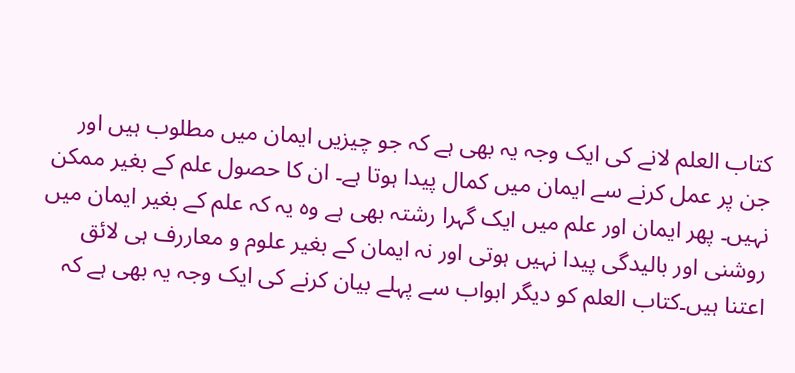کتاب العلم لانے کی ایک وجہ یہ بھی ہے کہ جو چیزیں ایمان میں مطلوب ہیں اور جن پر عمل کرنے سے ایمان میں کمال پیدا ہوتا ہے۔ ان کا حصول علم کے بغیر ممکن نہیں۔ پھر ایمان اور علم میں ایک گہرا رشتہ بھی ہے وہ یہ کہ علم کے بغیر ایمان میں روشنی اور بالیدگی پیدا نہیں ہوتی اور نہ ایمان کے بغیر علوم و معاررف ہی لائق اعتنا ہیں۔کتاب العلم کو دیگر ابواب سے پہلے بیان کرنے کی ایک وجہ یہ بھی ہے کہ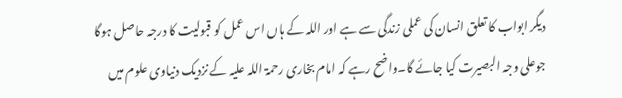دیگر ابواب کا تعلق انسان کی عملی زندگی سے ہے اور اللہ کے ہاں اس عمل کو قبولیت کا درجہ حاصل ہوگا جوعلی وجہ البصیرت کیا جائے گا۔واضح رہے کہ امام بخاری رحمۃ اللہ علیہ کے نزدیک دنیاوی علوم میں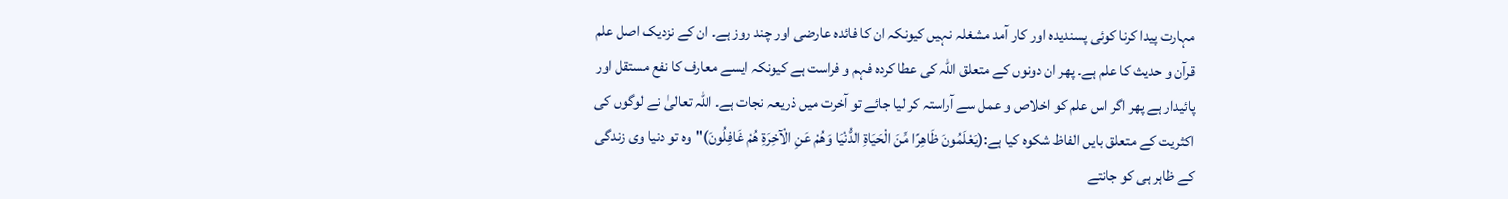مہارت پیدا کرنا کوئی پسندیدہ اور کار آمد مشغلہ نہیں کیونکہ ان کا فائدہ عارضی اور چند روز ہے۔ ان کے نزدیک اصل علم قرآن و حدیث کا علم ہے۔ پھر ان دونوں کے متعلق اللہ کی عطا کردہ فہم و فراست ہے کیونکہ ایسے معارف کا نفع مستقل اور پائیدار ہے پھر اگر اس علم کو اخلاص و عمل سے آراستہ کر لیا جائے تو آخرت میں ذریعہ نجات ہے۔ اللہ تعالیٰ نے لوگوں کی اکثریت کے متعلق بایں الفاظ شکوہ کیا ہے:(يَعْلَمُونَ ظَاهِرًا مِّنَ الْحَيَاةِ الدُّنْيَا وَهُمْ عَنِ الْآخِرَةِ هُمْ غَافِلُونَ)"وہ تو دنیا وی زندگی کے ظاہر ہی کو جانتے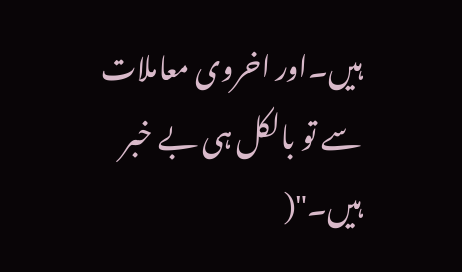ہیں۔اور اخروی معاملات سے تو بالکل ہی بے خبر ہیں۔"(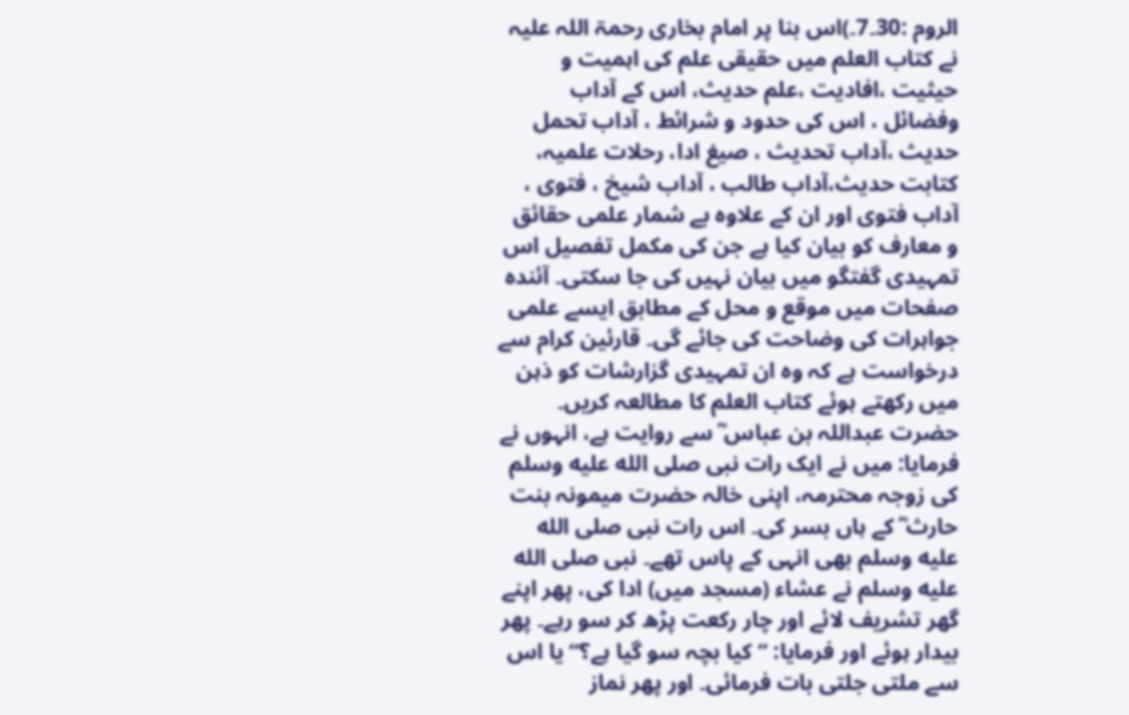الروم :30۔7۔)اس بنا پر امام بخاری رحمۃ اللہ علیہ نے کتاب العلم میں حقیقی علم کی اہمیت و حیثیت ،افادیت ،علم حدیث، اس کے آداب وفضائل ، اس کی حدود و شرائط ، آداب تحمل حدیث ،آداب تحدیث ، صیغ ادا، رحلات علمیہ، کتابت حدیث،آداب طالب ، آداب شیخ ، فتوی ، آداب فتوی اور ان کے علاوہ بے شمار علمی حقائق و معارف کو بیان کیا ہے جن کی مکمل تفصیل اس تمہیدی گفتگو میں بیان نہیں کی جا سکتی۔ آئندہ صفحات میں موقع و محل کے مطابق ایسے علمی جواہرات کی وضاحت کی جائے گی۔ قارئین کرام سے درخواست ہے کہ وہ ان تمہیدی گزارشات کو ذہن میں رکھتے ہوئے کتاب العلم کا مطالعہ کریں۔
حضرت عبداللہ بن عباس ؓ سے روایت ہے، انہوں نے فرمایا: میں نے ایک رات نبی صلى الله عليه وسلم کی زوجہ محترمہ، اپنی خالہ حضرت میمونہ بنت حارث ؓ کے ہاں بسر کی۔ اس رات نبی صلى الله عليه وسلم بھی انہی کے پاس تھے۔ نبی صلى الله عليه وسلم نے عشاء (مسجد میں) ادا کی، پھر اپنے گھر تشریف لائے اور چار رکعت پڑھ کر سو رہے۔ پھر بیدار ہوئے اور فرمایا: ’’کیا بچہ سو گیا ہے؟‘‘ یا اس سے ملتی جلتی بات فرمائی۔ اور پھر نماز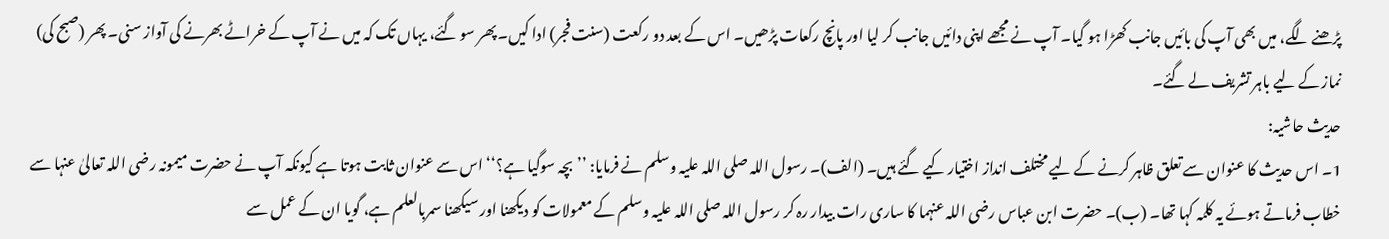پڑھنے لگے، میں بھی آپ کی بائیں جانب کھڑا ہو گیا۔ آپ نے مجھے اپنی دائیں جانب کر لیا اور پانچ رکعات پڑھیں۔ اس کے بعد دو رکعت (سنت فجر) ادا کیں۔ پھر سو گئے، یہاں تک کہ میں نے آپ کے خراٹے بھرنے کی آواز سنی۔ پھر (صبح کی) نماز کے لیے باہر تشریف لے گئے۔
حدیث حاشیہ:
1۔ اس حدیث کا عنوان سے تعلق ظاہر کرنے کے لیے مختلف انداز اختیار کیے گئے ہیں۔ (الف)۔ رسول اللہ صلی اللہ علیہ وسلم نے فرمایا: ’’بچہ سوگیا ہے؟‘‘ اس سے عنوان ثابت ہوتا ہے کیونکہ آپ نے حضرت میمونہ رضی اللہ تعالیٰ عنہا سے خطاب فرماتے ہوئے یہ کلمہ کہا تھا۔ (ب)۔ حضرت ابن عباس رضی اللہ عنہما کا ساری رات بیدار رہ کر رسول اللہ صلی اللہ علیہ وسلم کے معمولات کو دیکھنا اور سیکھنا سمربالعلم ہے، گویا ان کے عمل سے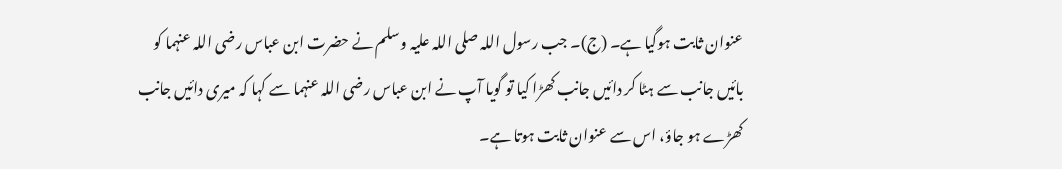عنوان ثابت ہوگیا ہے۔ (ج)۔ جب رسول اللہ صلی اللہ علیہ وسلم نے حضرت ابن عباس رضی اللہ عنہما کو بائیں جانب سے ہٹا کر دائیں جانب کھڑا کیا تو گویا آپ نے ابن عباس رضی اللہ عنہما سے کہا کہ میری دائیں جانب کھڑے ہو جاؤ، اس سے عنوان ثابت ہوتا ہے۔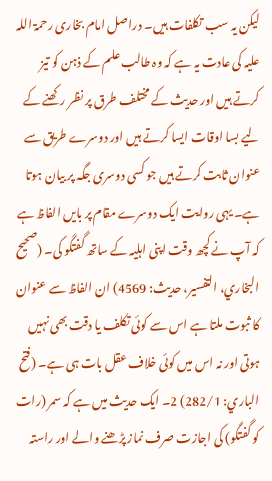لیکن یہ سب تکلفات ہیں۔ دراصل امام بخاری رحمۃ اللہ علیہ کی عادت یہ ہے کہ وہ طالب علم کے ذہن کو تیز کرتے ہیں اور حدیث کے مختلف طرق پر نظر رکھنے کے لیے بسا اوقات ایسا کرتے ہیں اور دوسرے طریق سے عنوان ثابت کرتے ہیں جو کسی دوسری جگہ پر بیان ہوتا ہے۔ یہی روایت ایک دوسرے مقام پر بایں الفاظ ہے کہ آپ نے کچھ وقت اپنی اہلیہ کے ساتھ گفتگو کی۔ (صحیح البخاري، التفسیر، حدیث: 4569) ان الفاظ سے عنوان کا ثبوت ملتا ہے اس سے کوئی تکلف یا دقت بھی نہیں ہوتی اور نہ اس میں کوئی خلاف عقل بات ہی ہے۔ (فتح الباري: 282/1) 2۔ ایک حدیث میں ہے کہ سمر (رات کو گفتگو) کی اجازت صرف نماز پڑھنے والے اور راستہ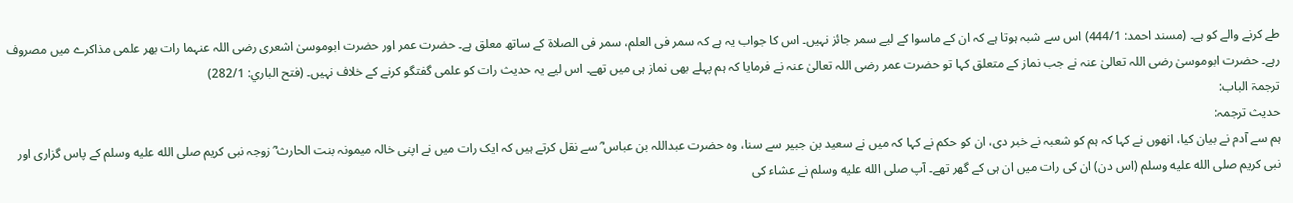طے کرنے والے کو ہے۔ (مسند احمد: 444/1) اس سے شبہ ہوتا ہے کہ ان کے ماسوا کے لیے سمر جائز نہیں۔ اس کا جواب یہ ہے کہ سمر فی العلم، سمر فى الصلاة کے ساتھ معلق ہے۔ حضرت عمر اور حضرت ابوموسیٰ اشعری رضی اللہ عنہما رات بھر علمی مذاکرے میں مصروف رہے۔ حضرت ابوموسیٰ رضی اللہ تعالیٰ عنہ نے جب نماز کے متعلق کہا تو حضرت عمر رضی اللہ تعالیٰ عنہ نے فرمایا کہ ہم پہلے بھی نماز ہی میں تھے۔ اس لیے یہ حدیث رات کو علمی گفتگو کرنے کے خلاف نہیں۔ (فتح الباري: 282/1)
ترجمۃ الباب:
حدیث ترجمہ:
ہم سے آدم نے بیان کیا، انھوں نے کہا کہ ہم کو شعبہ نے خبر دی، ان کو حکم نے کہا کہ میں نے سعید بن جبیر سے سنا، وہ حضرت عبداللہ بن عباس ؓ سے نقل کرتے ہیں کہ ایک رات میں نے اپنی خالہ میمونہ بنت الحارث ؓ زوجہ نبی کریم صلى الله عليه وسلم کے پاس گزاری اور نبی کریم صلى الله عليه وسلم (اس دن) ان کی رات میں ان ہی کے گھر تھے۔ آپ صلى الله عليه وسلم نے عشاء کی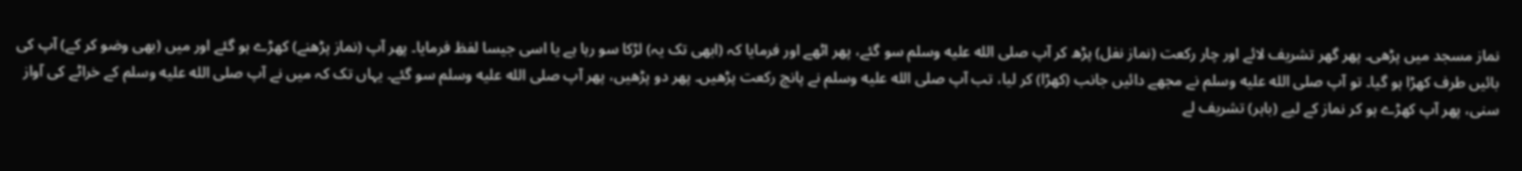نماز مسجد میں پڑھی۔ پھر گھر تشریف لائے اور چار رکعت (نماز نفل) پڑھ کر آپ صلى الله عليه وسلم سو گئے، پھر اٹھے اور فرمایا کہ (ابھی تک یہ) لڑکا سو رہا ہے یا اسی جیسا لفظ فرمایا۔ پھر آپ (نماز پڑھنے) کھڑے ہو گئے اور میں (بھی وضو کر کے) آپ کی بائیں طرف کھڑا ہو گیا۔ تو آپ صلى الله عليه وسلم نے مجھے دائیں جانب (کھڑا) کر لیا، تب آپ صلى الله عليه وسلم نے پانچ رکعت پڑھیں۔ پھر دو پڑھیں، پھر آپ صلى الله عليه وسلم سو گئے۔ یہاں تک کہ میں نے آپ صلى الله عليه وسلم کے خراٹے کی آواز سنی، پھر آپ کھڑے ہو کر نماز کے لیے (باہر) تشریف لے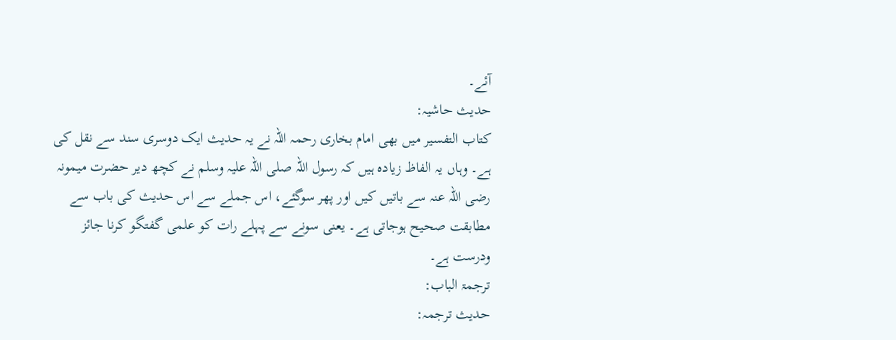آئے۔
حدیث حاشیہ:
کتاب التفسیر میں بھی امام بخاری رحمہ اللہ نے یہ حدیث ایک دوسری سند سے نقل کی ہے۔ وہاں یہ الفاظ زیادہ ہیں کہ رسول اللہ صلی اللہ علیہ وسلم نے کچھ دیر حضرت میمونہ رضی اللہ عنہ سے باتیں کیں اور پھر سوگئے، اس جملے سے اس حدیث کی باب سے مطابقت صحیح ہوجاتی ہے۔ یعنی سونے سے پہلے رات کو علمی گفتگو کرنا جائز ودرست ہے۔
ترجمۃ الباب:
حدیث ترجمہ: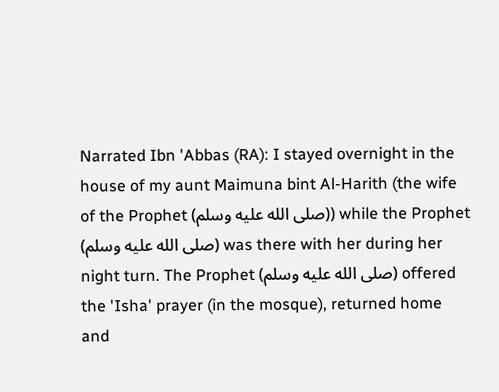Narrated Ibn 'Abbas (RA): I stayed overnight in the house of my aunt Maimuna bint Al-Harith (the wife of the Prophet (صلى الله عليه وسلم)) while the Prophet (صلى الله عليه وسلم) was there with her during her night turn. The Prophet (صلى الله عليه وسلم) offered the 'Isha' prayer (in the mosque), returned home and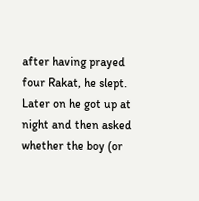after having prayed four Rakat, he slept. Later on he got up at night and then asked whether the boy (or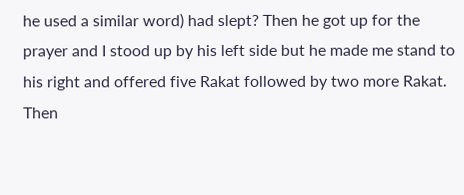he used a similar word) had slept? Then he got up for the prayer and I stood up by his left side but he made me stand to his right and offered five Rakat followed by two more Rakat. Then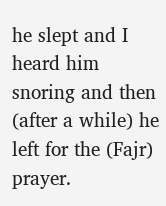he slept and I heard him snoring and then (after a while) he left for the (Fajr) prayer.